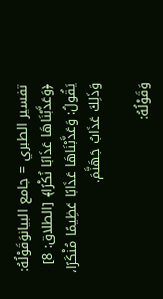تفسير الطبري = جامع البيانوَقَوْلُهُ: ﴿وَعَذَّبْنَاهَا عَذَابًا نُكْرًا﴾ [الطلاق: 8] يَقُولُ: وَعَذَّبْنَاهَا عَذَابًا عَظِيمًا مُنْكَرًا، وَذَلِكَ عَذَابُ جَهَنَّمَ.

وَقَوْلُهُ: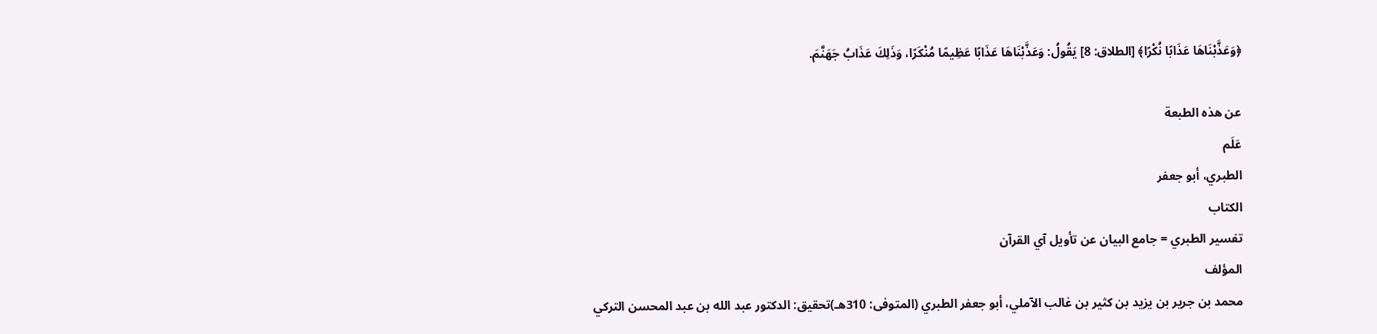﴿وَعَذَّبْنَاهَا عَذَابًا نُكْرًا﴾ [الطلاق: 8] يَقُولُ: وَعَذَّبْنَاهَا عَذَابًا عَظِيمًا مُنْكَرًا، وَذَلِكَ عَذَابُ جَهَنَّمَ.

عن هذه الطبعة
عَلَم
الطبري، أبو جعفر
الكتاب
تفسير الطبري = جامع البيان عن تأويل آي القرآن
المؤلف
محمد بن جرير بن يزيد بن كثير بن غالب الآملي، أبو جعفر الطبري (المتوفى: 310هـ)تحقيق: الدكتور عبد الله بن عبد المحسن التركي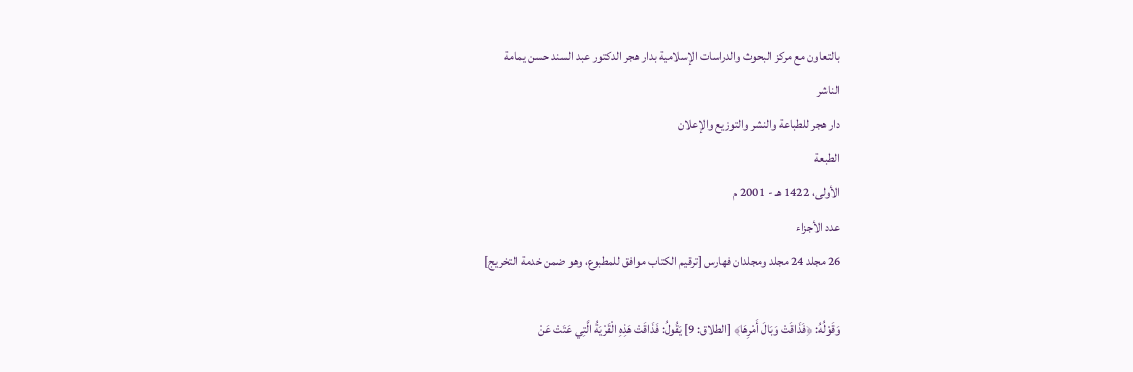بالتعاون مع مركز البحوث والدراسات الإسلامية بدار هجر الدكتور عبد السند حسن يمامة
الناشر
دار هجر للطباعة والنشر والتوزيع والإعلان
الطبعة
الأولى، 1422 هـ - 2001 م
عدد الأجزاء
26 مجلد 24 مجلد ومجلدان فهارس [ترقيم الكتاب موافق للمطبوع، وهو ضمن خدمة التخريج]

وَقَوْلُهُ: ﴿فَذَاقَتْ وَبَالَ أَمْرِهَا﴾ [الطلاق: 9] يَقُولُ: فَذَاقَتْ هَذِهِ الْقَرْيَةُ الَّتِي عَتَتْ عَنْ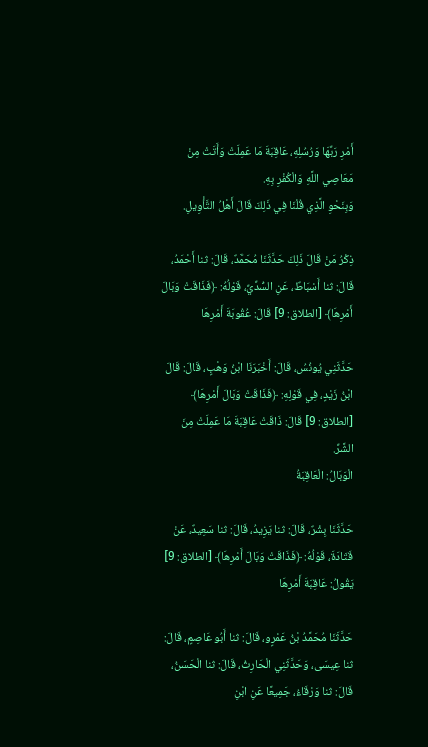أَمْرِ رَبِّهَا وَرُسُلِهِ، عَاقِبَةَ مَا عَمِلَتْ وَأَتَتْ مِنْ مَعَاصِي اللَّهِ وَالْكُفْرِ بِهِ.
وَبِنَحْوِ الَّذِي قُلْنَا فِي ذَلِكَ قَالَ أَهْلُ التَّأْوِيلِ.

ذِكْرُ مَنْ قَالَ ذَلِكَ حَدَّثَنَا مُحَمَّدٌ، قَالَ: ثنا أَحْمَدُ، قَالَ: ثنا أَسْبَاطٌ، عَنِ السُّدِّيِّ، قَوْلُهُ: ﴿فَذَاقَتْ وَبَالَ أَمْرِهَا﴾ [الطلاق: 9] قَالَ: عُقُوبَةَ أَمْرِهَا

حَدَّثَنِي يُونُسُ، قَالَ: أَخْبَرَنَا ابْنُ وَهْبٍ، قَالَ: قَالَ ابْنُ زَيْدٍ، فِي قَوْلِهِ: ﴿فَذَاقَتْ وَبَالَ أَمْرِهَا﴾ [الطلاق: 9] قَالَ: ذَاقَتْ عَاقِبَةَ مَا عَمِلَتْ مِنَ الشَّرِّ.
الْوَبَالُ: الْعَاقِبَةُ

حَدَّثَنَا بِشْرٌ، قَالَ: ثنا يَزِيدُ، قَالَ: ثنا سَعِيدٌ، عَنْ قَتَادَةَ، قَوْلُهُ: ﴿فَذَاقَتْ وَبَالَ أَمْرِهَا﴾ [الطلاق: 9] يَقُولُ: عَاقِبَةَ أَمْرِهَا

حَدَّثَنَا مُحَمَّدُ بْنُ عَمْرٍو، قَالَ: ثنا أَبُو عَاصِمٍ، قَالَ: ثنا عِيسَى، وَحَدَّثَنِي الْحَارِثُ، قَالَ: ثنا الْحَسَنُ، قَالَ: ثنا وَرْقَاءُ، جَمِيعًا عَنِ ابْنِ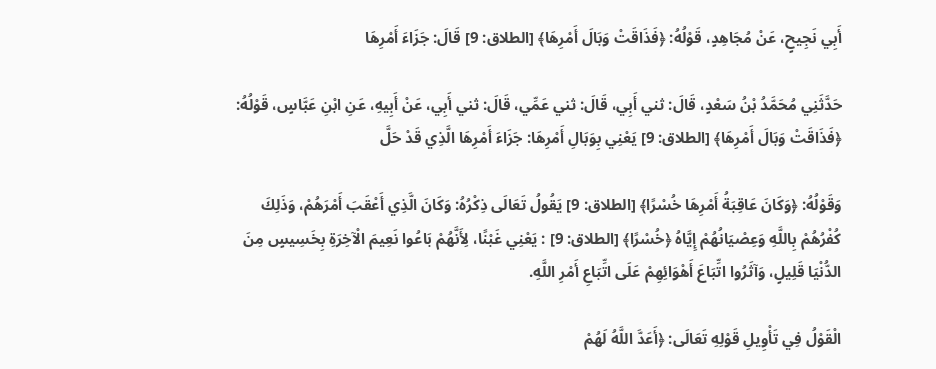أَبِي نَجِيحٍ، عَنْ مُجَاهِدٍ، قَوْلُهُ: ﴿فَذَاقَتْ وَبَالَ أَمْرِهَا﴾ [الطلاق: 9] قَالَ: جَزَاءَ أَمْرِهَا

حَدَّثَنِي مُحَمَّدُ بْنُ سَعْدٍ، قَالَ: ثني أَبِي، قَالَ: ثني عَمِّي، قَالَ: ثني أَبِي، عَنْ أَبِيهِ، عَنِ ابْنِ عَبَّاسٍ، قَوْلُهُ: ﴿فَذَاقَتْ وَبَالَ أَمْرِهَا﴾ [الطلاق: 9] يَعْنِي بِوَبَالِ أَمْرِهَا: جَزَاءَ أَمْرِهَا الَّذِي قَدْ حَلَّ

وَقَوْلُهُ: ﴿وَكَانَ عَاقِبَةُ أَمْرِهَا خُسْرًا﴾ [الطلاق: 9] يَقُولُ تَعَالَى ذِكْرُهُ: وَكَانَ الَّذِي أَعْقَبَ أَمْرَهُمْ، وَذَلِكَ كُفْرُهُمْ بِاللَّهِ وَعِصْيَانُهُمْ إِيَّاهُ ﴿خُسْرًا﴾ [الطلاق: 9] : يَعْنِي غَبْنًا، لِأَنَّهُمْ بَاعُوا نَعِيمَ الْآخِرَةِ بِخَسِيسٍ مِنَ الدُّنْيَا قَلِيلٍ، وَآثَرُوا اتِّبَاعَ أَهْوَائِهِمْ عَلَى اتِّبَاعِ أَمْرِ اللَّهِ.

الْقَوْلُ فِي تَأْوِيلِ قَوْلِهِ تَعَالَى: ﴿أَعَدَّ اللَّهُ لَهُمْ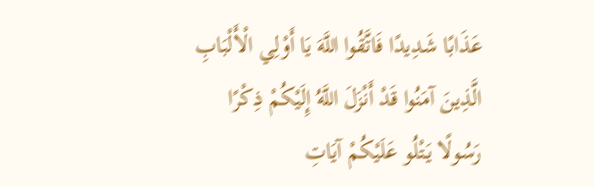عَذَابًا شَدِيدًا فَاتَّقُوا اللَّهَ يَا أَوْلِي الْأَلْبَابِ الَّذِينَ آمَنُوا قَدْ أَنْزَلَ اللَّهُ إِلَيْكُمْ ذِكْرًا رَسُولًا يَتْلُو عَلَيْكُمْ آيَاتِ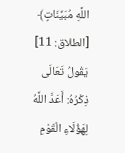اللَّهِ مُبَيِّنَاتٍ﴾ [الطلاق: 11] يَقُولُ تَعَالَى ذِكْرُهُ: أَعَدَّ اللَّهُ لِهَؤُلَاءِ الْقَوْمِ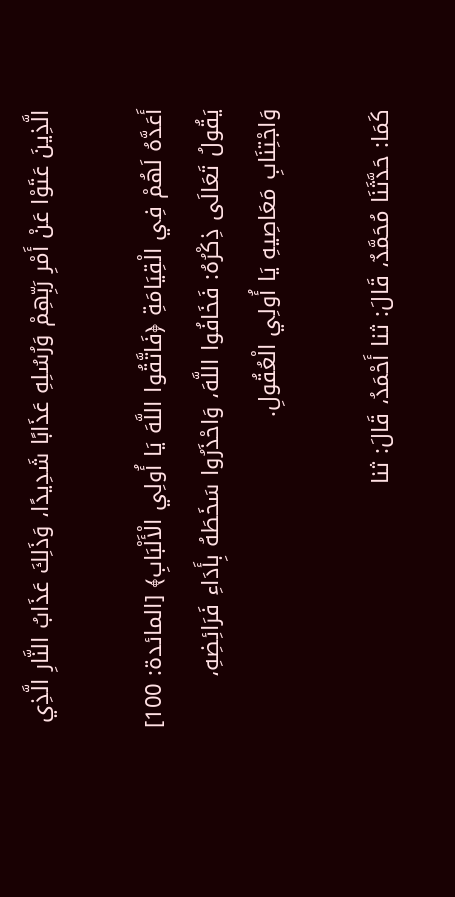الَّذِينَ عَتَوْا عَنْ أَمْرِ رَبِّهِمْ وَرُسُلِهِ عَذَابًا شَدِيدًا، وَذَلِكَ عَذَابُ النَّارِ الَّذِي

أَعَدَّهُ لَهُمْ فِي الْقِيَامَةِ ﴿فَاتَّقُوا اللَّهَ يَا أُولِي الْأَلْبَابِ﴾ [المائدة: 100] يَقُولُ تَعَالَى ذِكْرُهُ: فَخَافُوا اللَّهَ، وَاحْذَرُوا سَخَطَهُ بِأَدَاءِ فَرَائِضِهِ، وَاجْتِنَابِ مَعَاصِيهِ يَا أُولِي الْعُقُولِ.

كَمَا: حَدَّثَنَا مُحَمَّدٌ، قَالَ: ثنا أَحْمَدُ، قَالَ: ثنا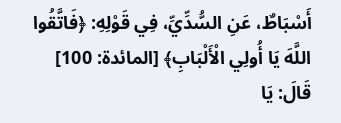أَسْبَاطٌ، عَنِ السُّدِّيِّ، فِي قَوْلِهِ: ﴿فَاتَّقُوا اللَّهَ يَا أُولِي الْأَلْبَابِ﴾ [المائدة: 100] قَالَ: يَا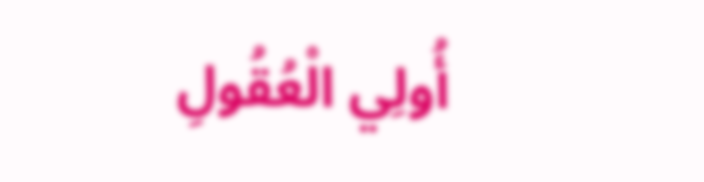أُولِي الْعُقُولِ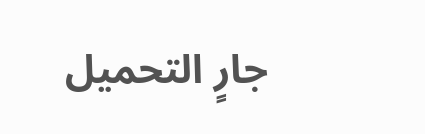جارٍ التحميل